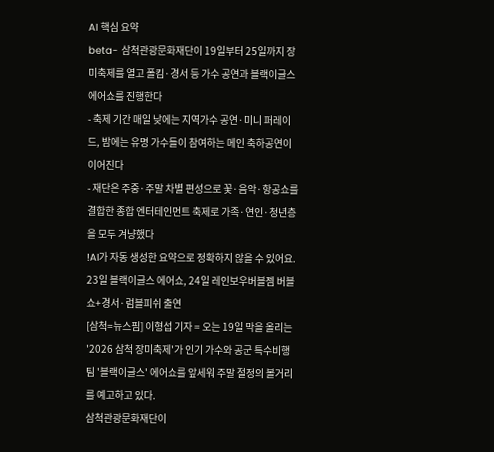AI 핵심 요약
beta- 삼척관광문화재단이 19일부터 25일까지 장미축제를 열고 폴킴·경서 등 가수 공연과 블랙이글스 에어쇼를 진행한다
- 축제 기간 매일 낮에는 지역가수 공연·미니 퍼레이드, 밤에는 유명 가수들이 참여하는 메인 축하공연이 이어진다
- 재단은 주중·주말 차별 편성으로 꽃·음악·항공쇼를 결합한 종합 엔터테인먼트 축제로 가족·연인·청년층을 모두 겨냥했다
!AI가 자동 생성한 요약으로 정확하지 않을 수 있어요.
23일 블랙이글스 에어쇼, 24일 레인보우버블젬 버블쇼+경서·럼블피쉬 출연
[삼척=뉴스핌] 이형섭 기자 = 오는 19일 막을 올리는 '2026 삼척 장미축제'가 인기 가수와 공군 특수비행팀 '블랙이글스' 에어쇼를 앞세워 주말 절정의 볼거리를 예고하고 있다.
삼척관광문화재단이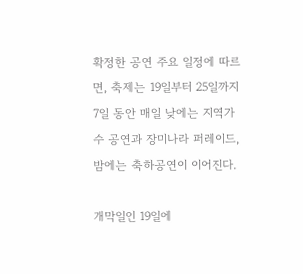확정한 공연 주요 일정에 따르면, 축제는 19일부터 25일까지 7일 동안 매일 낮에는 지역가수 공연과 장미나라 퍼레이드, 밤에는 축하공연이 이어진다.

개막일인 19일에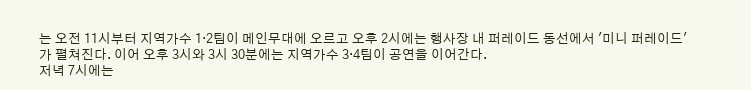는 오전 11시부터 지역가수 1·2팀이 메인무대에 오르고 오후 2시에는 행사장 내 퍼레이드 동선에서 '미니 퍼레이드'가 펼쳐진다. 이어 오후 3시와 3시 30분에는 지역가수 3·4팀이 공연을 이어간다.
저녁 7시에는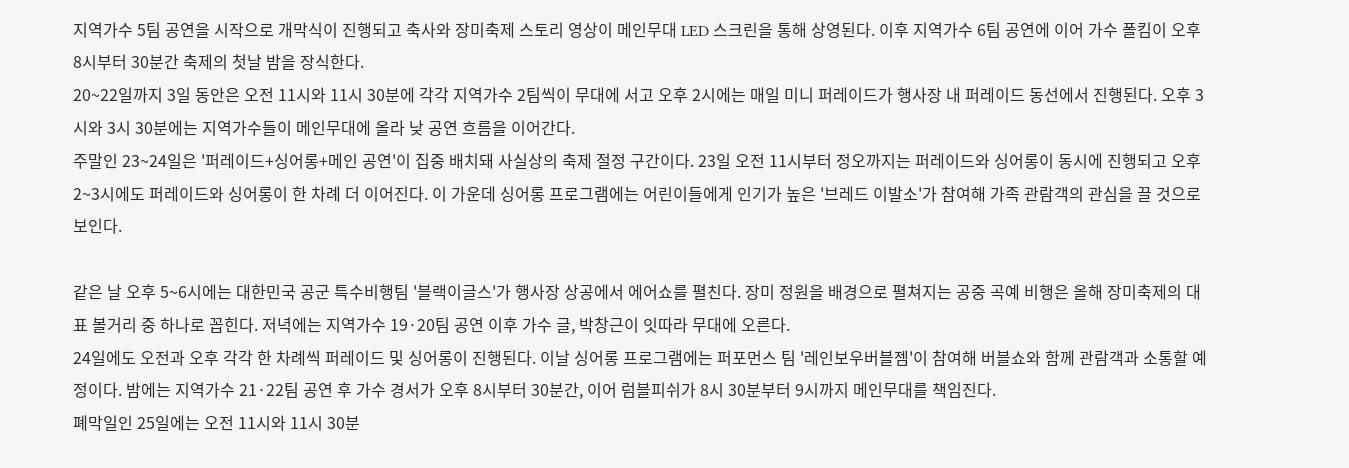지역가수 5팀 공연을 시작으로 개막식이 진행되고 축사와 장미축제 스토리 영상이 메인무대 LED 스크린을 통해 상영된다. 이후 지역가수 6팀 공연에 이어 가수 폴킴이 오후 8시부터 30분간 축제의 첫날 밤을 장식한다.
20~22일까지 3일 동안은 오전 11시와 11시 30분에 각각 지역가수 2팀씩이 무대에 서고 오후 2시에는 매일 미니 퍼레이드가 행사장 내 퍼레이드 동선에서 진행된다. 오후 3시와 3시 30분에는 지역가수들이 메인무대에 올라 낮 공연 흐름을 이어간다.
주말인 23~24일은 '퍼레이드+싱어롱+메인 공연'이 집중 배치돼 사실상의 축제 절정 구간이다. 23일 오전 11시부터 정오까지는 퍼레이드와 싱어롱이 동시에 진행되고 오후 2~3시에도 퍼레이드와 싱어롱이 한 차례 더 이어진다. 이 가운데 싱어롱 프로그램에는 어린이들에게 인기가 높은 '브레드 이발소'가 참여해 가족 관람객의 관심을 끌 것으로 보인다.

같은 날 오후 5~6시에는 대한민국 공군 특수비행팀 '블랙이글스'가 행사장 상공에서 에어쇼를 펼친다. 장미 정원을 배경으로 펼쳐지는 공중 곡예 비행은 올해 장미축제의 대표 볼거리 중 하나로 꼽힌다. 저녁에는 지역가수 19·20팀 공연 이후 가수 글, 박창근이 잇따라 무대에 오른다.
24일에도 오전과 오후 각각 한 차례씩 퍼레이드 및 싱어롱이 진행된다. 이날 싱어롱 프로그램에는 퍼포먼스 팀 '레인보우버블젬'이 참여해 버블쇼와 함께 관람객과 소통할 예정이다. 밤에는 지역가수 21·22팀 공연 후 가수 경서가 오후 8시부터 30분간, 이어 럼블피쉬가 8시 30분부터 9시까지 메인무대를 책임진다.
폐막일인 25일에는 오전 11시와 11시 30분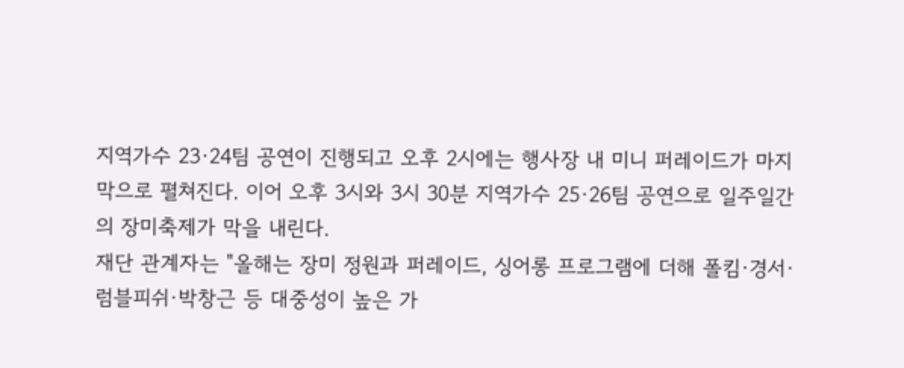지역가수 23·24팀 공연이 진행되고 오후 2시에는 행사장 내 미니 퍼레이드가 마지막으로 펼쳐진다. 이어 오후 3시와 3시 30분 지역가수 25·26팀 공연으로 일주일간의 장미축제가 막을 내린다.
재단 관계자는 "올해는 장미 정원과 퍼레이드, 싱어롱 프로그램에 더해 폴킴·경서·럼블피쉬·박창근 등 대중성이 높은 가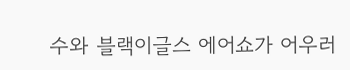수와 블랙이글스 에어쇼가 어우러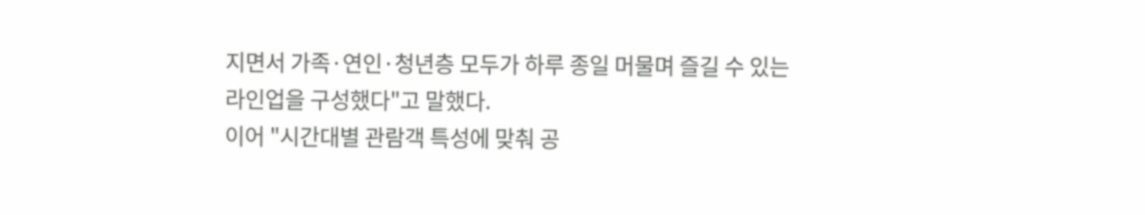지면서 가족·연인·청년층 모두가 하루 종일 머물며 즐길 수 있는 라인업을 구성했다"고 말했다.
이어 "시간대별 관람객 특성에 맞춰 공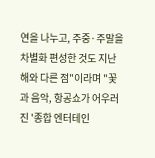연을 나누고, 주중·주말을 차별화 편성한 것도 지난해와 다른 점"이라며 "꽃과 음악, 항공쇼가 어우러진 '종합 엔터테인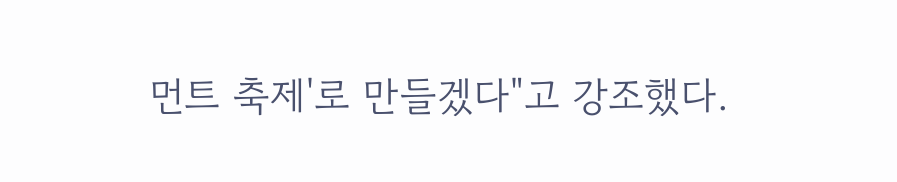먼트 축제'로 만들겠다"고 강조했다.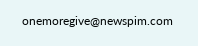onemoregive@newspim.com